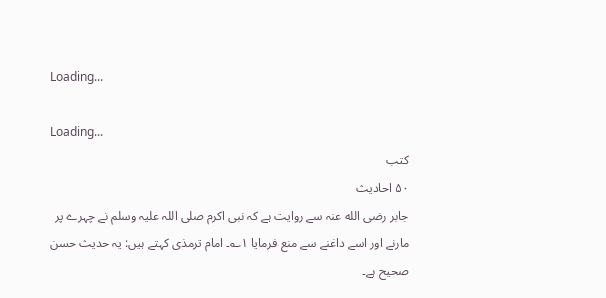Loading...

Loading...
کتب
۵۰ احادیث
جابر رضی الله عنہ سے روایت ہے کہ نبی اکرم صلی اللہ علیہ وسلم نے چہرے پر مارنے اور اسے داغنے سے منع فرمایا ۱؎۔ امام ترمذی کہتے ہیں: یہ حدیث حسن صحیح ہے۔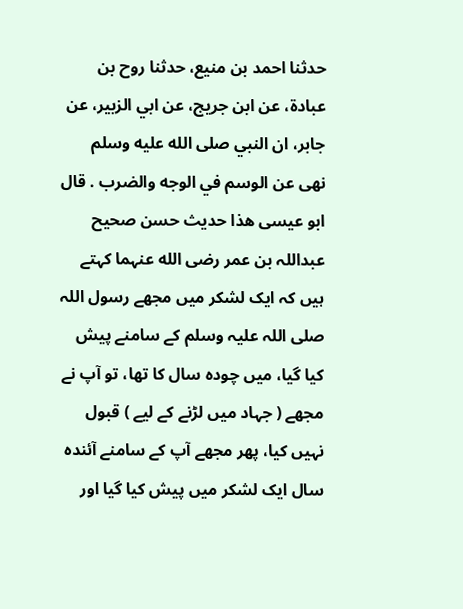حدثنا احمد بن منيع، حدثنا روح بن عبادة، عن ابن جريج، عن ابي الزبير، عن جابر، ان النبي صلى الله عليه وسلم نهى عن الوسم في الوجه والضرب . قال ابو عيسى هذا حديث حسن صحيح
عبداللہ بن عمر رضی الله عنہما کہتے ہیں کہ ایک لشکر میں مجھے رسول اللہ صلی اللہ علیہ وسلم کے سامنے پیش کیا گیا، میں چودہ سال کا تھا، تو آپ نے مجھے ( جہاد میں لڑنے کے لیے ) قبول نہیں کیا، پھر مجھے آپ کے سامنے آئندہ سال ایک لشکر میں پیش کیا گیا اور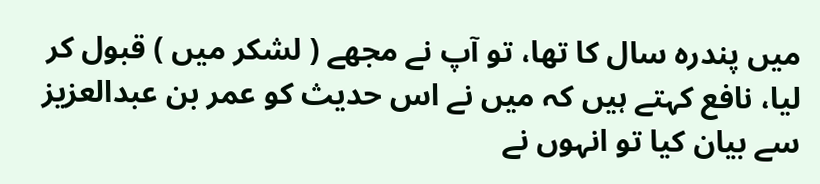میں پندرہ سال کا تھا، تو آپ نے مجھے ( لشکر میں ) قبول کر لیا، نافع کہتے ہیں کہ میں نے اس حدیث کو عمر بن عبدالعزیز سے بیان کیا تو انہوں نے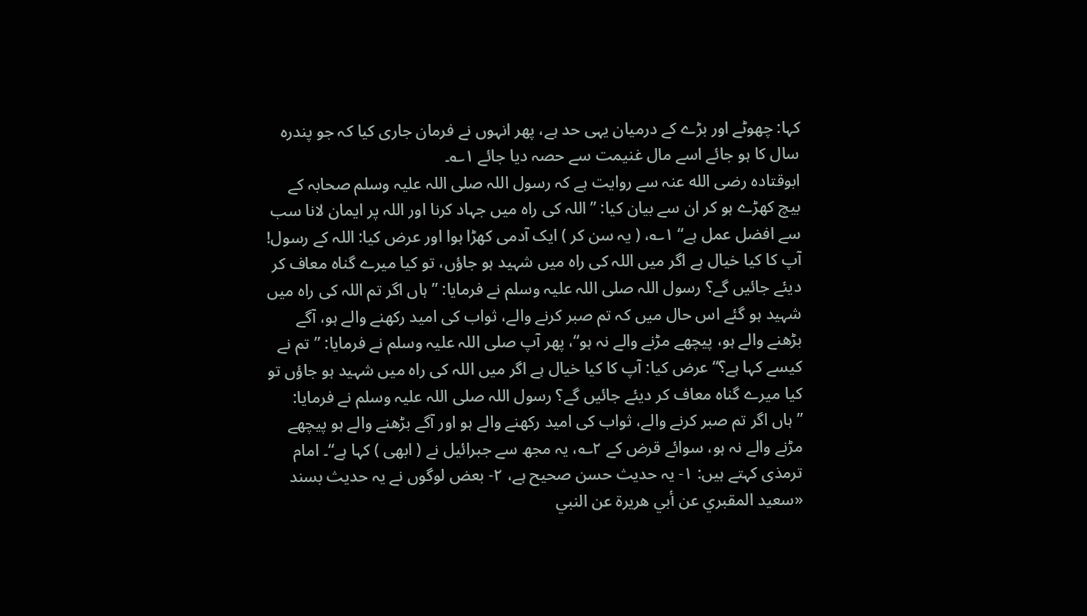کہا: چھوٹے اور بڑے کے درمیان یہی حد ہے، پھر انہوں نے فرمان جاری کیا کہ جو پندرہ سال کا ہو جائے اسے مال غنیمت سے حصہ دیا جائے ۱؎۔
ابوقتادہ رضی الله عنہ سے روایت ہے کہ رسول اللہ صلی اللہ علیہ وسلم صحابہ کے بیچ کھڑے ہو کر ان سے بیان کیا: ”اللہ کی راہ میں جہاد کرنا اور اللہ پر ایمان لانا سب سے افضل عمل ہے“ ۱؎، ( یہ سن کر ) ایک آدمی کھڑا ہوا اور عرض کیا: اللہ کے رسول! آپ کا کیا خیال ہے اگر میں اللہ کی راہ میں شہید ہو جاؤں، تو کیا میرے گناہ معاف کر دیئے جائیں گے؟ رسول اللہ صلی اللہ علیہ وسلم نے فرمایا: ”ہاں اگر تم اللہ کی راہ میں شہید ہو گئے اس حال میں کہ تم صبر کرنے والے، ثواب کی امید رکھنے والے ہو، آگے بڑھنے والے ہو، پیچھے مڑنے والے نہ ہو“، پھر آپ صلی اللہ علیہ وسلم نے فرمایا: ”تم نے کیسے کہا ہے؟“ عرض کیا: آپ کا کیا خیال ہے اگر میں اللہ کی راہ میں شہید ہو جاؤں تو کیا میرے گناہ معاف کر دیئے جائیں گے؟ رسول اللہ صلی اللہ علیہ وسلم نے فرمایا: ”ہاں اگر تم صبر کرنے والے، ثواب کی امید رکھنے والے ہو اور آگے بڑھنے والے ہو پیچھے مڑنے والے نہ ہو، سوائے قرض کے ۲؎، یہ مجھ سے جبرائیل نے ( ابھی ) کہا ہے“۔ امام ترمذی کہتے ہیں: ۱- یہ حدیث حسن صحیح ہے، ۲- بعض لوگوں نے یہ حدیث بسند «سعيد المقبري عن أبي هريرة عن النبي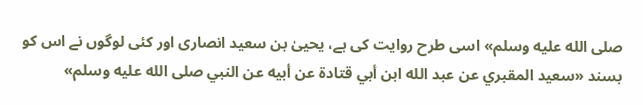صلى الله عليه وسلم» اسی طرح روایت کی ہے، یحییٰ بن سعید انصاری اور کئی لوگوں نے اس کو بسند «سعيد المقبري عن عبد الله ابن أبي قتادة عن أبيه عن النبي صلى الله عليه وسلم»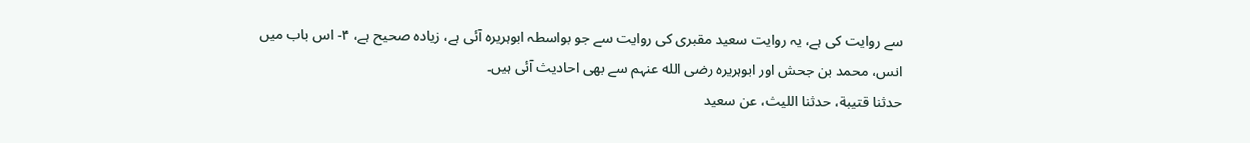سے روایت کی ہے، یہ روایت سعید مقبری کی روایت سے جو بواسطہ ابوہریرہ آئی ہے، زیادہ صحیح ہے، ۴- اس باب میں انس، محمد بن جحش اور ابوہریرہ رضی الله عنہم سے بھی احادیث آئی ہیں۔
حدثنا قتيبة، حدثنا الليث، عن سعيد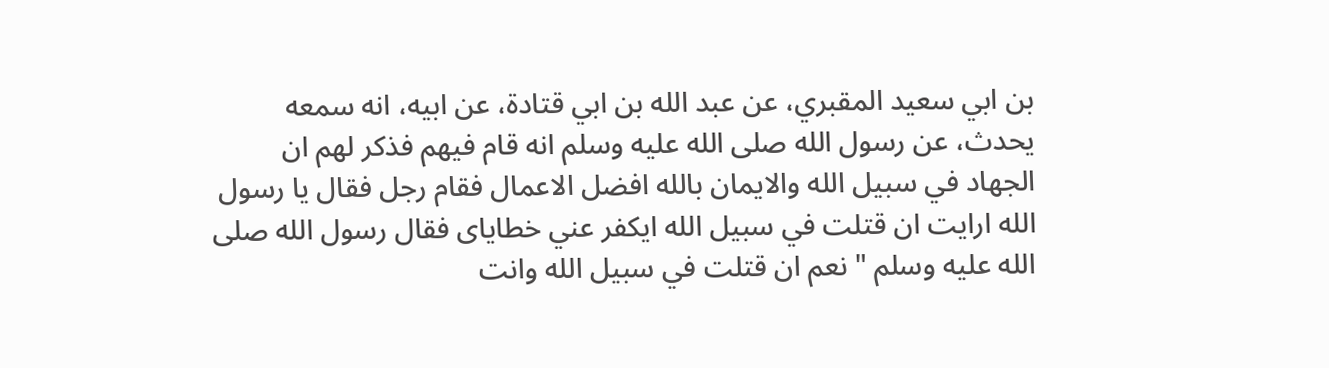بن ابي سعيد المقبري، عن عبد الله بن ابي قتادة، عن ابيه، انه سمعه يحدث، عن رسول الله صلى الله عليه وسلم انه قام فيهم فذكر لهم ان الجهاد في سبيل الله والايمان بالله افضل الاعمال فقام رجل فقال يا رسول الله ارايت ان قتلت في سبيل الله ايكفر عني خطاياى فقال رسول الله صلى الله عليه وسلم " نعم ان قتلت في سبيل الله وانت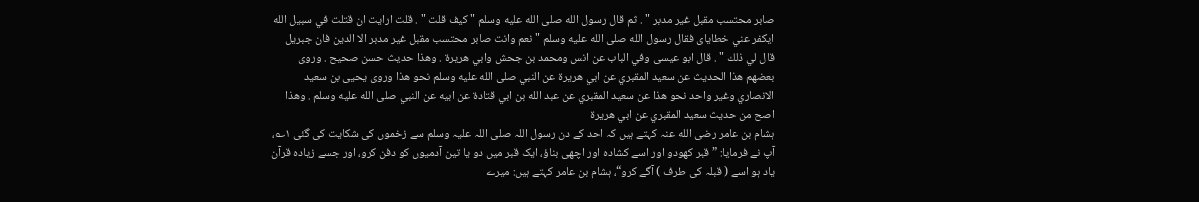صابر محتسب مقبل غير مدبر " . ثم قال رسول الله صلى الله عليه وسلم " كيف قلت " . قلت ارايت ان قتلت في سبيل الله ايكفر عني خطاياى فقال رسول الله صلى الله عليه وسلم " نعم وانت صابر محتسب مقبل غير مدبر الا الدين فان جبريل قال لي ذلك " . قال ابو عيسى وفي الباب عن انس ومحمد بن جحش وابي هريرة . وهذا حديث حسن صحيح . وروى بعضهم هذا الحديث عن سعيد المقبري عن ابي هريرة عن النبي صلى الله عليه وسلم نحو هذا وروى يحيى بن سعيد الانصاري وغير واحد نحو هذا عن سعيد المقبري عن عبد الله بن ابي قتادة عن ابيه عن النبي صلى الله عليه وسلم . وهذا اصح من حديث سعيد المقبري عن ابي هريرة
ہشام بن عامر رضی الله عنہ کہتے ہیں کہ احد کے دن رسول اللہ صلی اللہ علیہ وسلم سے زخموں کی شکایت کی گئی ۱؎، آپ نے فرمایا: ”قبر کھودو اور اسے کشادہ اور اچھی بناؤ، ایک قبر میں دو یا تین آدمیوں کو دفن کرو، اور جسے زیادہ قرآن یاد ہو اسے ( قبلہ کی طرف ) آگے کرو“، ہشام بن عامر کہتے ہیں: میرے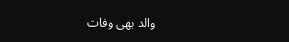والد بھی وفات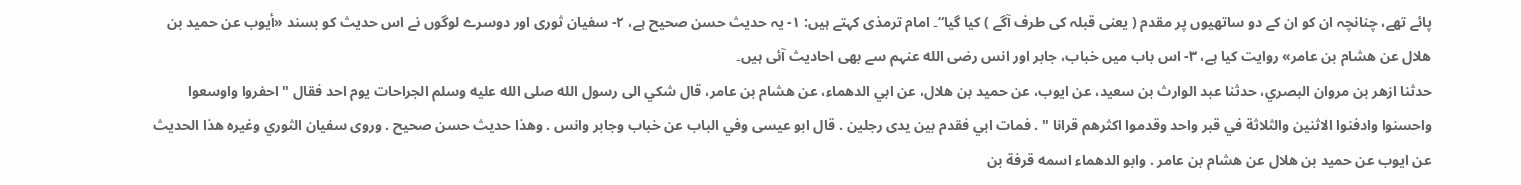پائے تھے، چنانچہ ان کو ان کے دو ساتھیوں پر مقدم ( یعنی قبلہ کی طرف آگے ) کیا گیا“۔ امام ترمذی کہتے ہیں: ۱- یہ حدیث حسن صحیح ہے، ۲- سفیان ثوری اور دوسرے لوگوں نے اس حدیث کو بسند «أيوب عن حميد بن هلال عن هشام بن عامر» روایت کیا ہے، ۳- اس باب میں خباب، جابر اور انس رضی الله عنہم سے بھی احادیث آئی ہیں۔
حدثنا ازهر بن مروان البصري، حدثنا عبد الوارث بن سعيد، عن ايوب، عن حميد بن هلال، عن ابي الدهماء، عن هشام بن عامر، قال شكي الى رسول الله صلى الله عليه وسلم الجراحات يوم احد فقال " احفروا واوسعوا واحسنوا وادفنوا الاثنين والثلاثة في قبر واحد وقدموا اكثرهم قرانا " . فمات ابي فقدم بين يدى رجلين . قال ابو عيسى وفي الباب عن خباب وجابر وانس . وهذا حديث حسن صحيح . وروى سفيان الثوري وغيره هذا الحديث عن ايوب عن حميد بن هلال عن هشام بن عامر . وابو الدهماء اسمه قرفة بن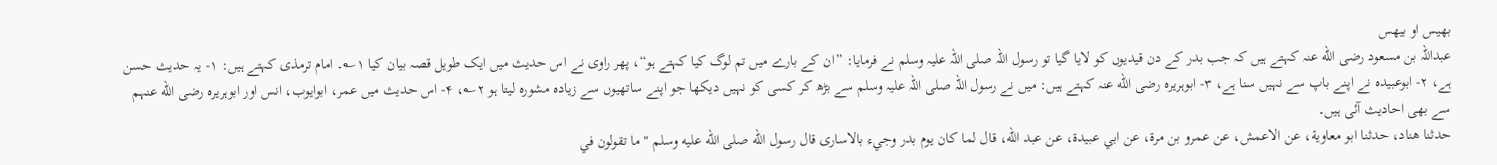بهيس او بيهس
عبداللہ بن مسعود رضی الله عنہ کہتے ہیں کہ جب بدر کے دن قیدیوں کو لایا گیا تو رسول اللہ صلی اللہ علیہ وسلم نے فرمایا: ”ان کے بارے میں تم لوگ کیا کہتے ہو“، پھر راوی نے اس حدیث میں ایک طویل قصہ بیان کیا ۱؎۔ امام ترمذی کہتے ہیں: ۱- یہ حدیث حسن ہے، ۲- ابوعبیدہ نے اپنے باپ سے نہیں سنا ہے، ۳- ابوہریرہ رضی الله عنہ کہتے ہیں: میں نے رسول اللہ صلی اللہ علیہ وسلم سے بڑھ کر کسی کو نہیں دیکھا جو اپنے ساتھیوں سے زیادہ مشورہ لیتا ہو ۲؎، ۴- اس حدیث میں عمر، ابوایوب، انس اور ابوہریرہ رضی الله عنہم سے بھی احادیث آئی ہیں۔
حدثنا هناد، حدثنا ابو معاوية، عن الاعمش، عن عمرو بن مرة، عن ابي عبيدة، عن عبد الله، قال لما كان يوم بدر وجيء بالاسارى قال رسول الله صلى الله عليه وسلم " ما تقولون في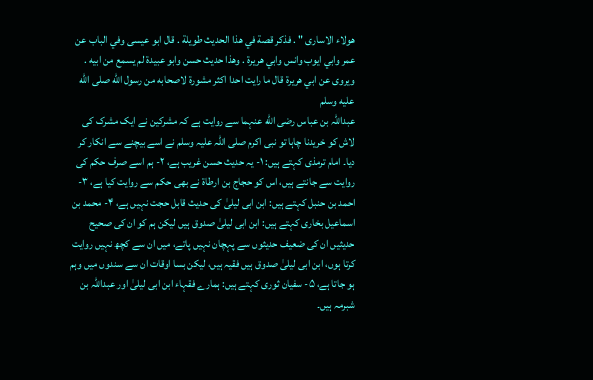هولاء الاسارى " . فذكر قصة في هذا الحديث طويلة . قال ابو عيسى وفي الباب عن عمر وابي ايوب وانس وابي هريرة . وهذا حديث حسن وابو عبيدة لم يسمع من ابيه . ويروى عن ابي هريرة قال ما رايت احدا اكثر مشورة لاصحابه من رسول الله صلى الله عليه وسلم
عبداللہ بن عباس رضی الله عنہما سے روایت ہے کہ مشرکین نے ایک مشرک کی لاش کو خریدنا چاہا تو نبی اکرم صلی اللہ علیہ وسلم نے اسے بیچنے سے انکار کر دیا۔ امام ترمذی کہتے ہیں: ۱- یہ حدیث حسن غریب ہے، ۲- ہم اسے صرف حکم کی روایت سے جانتے ہیں، اس کو حجاج بن ارطاۃ نے بھی حکم سے روایت کیا ہے، ۳- احمد بن حنبل کہتے ہیں: ابن ابی لیلیٰ کی حدیث قابل حجت نہیں ہے، ۴- محمد بن اسماعیل بخاری کہتے ہیں: ابن ابی لیلیٰ صدوق ہیں لیکن ہم کو ان کی صحیح حدیثیں ان کی ضعیف حدیثوں سے پہچان نہیں پاتے، میں ان سے کچھ نہیں روایت کرتا ہوں، ابن ابی لیلیٰ صدوق ہیں فقیہ ہیں، لیکن بسا اوقات ان سے سندوں میں وہم ہو جاتا ہے، ۵- سفیان ثوری کہتے ہیں: ہمارے فقہاء ابن ابی لیلیٰ اور عبداللہ بن شبرمہ ہیں۔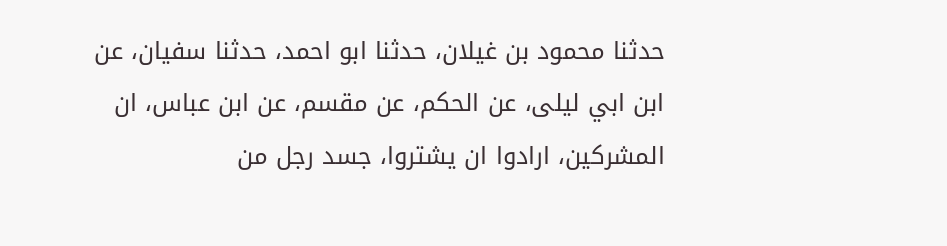حدثنا محمود بن غيلان، حدثنا ابو احمد، حدثنا سفيان، عن ابن ابي ليلى، عن الحكم، عن مقسم، عن ابن عباس، ان المشركين، ارادوا ان يشتروا، جسد رجل من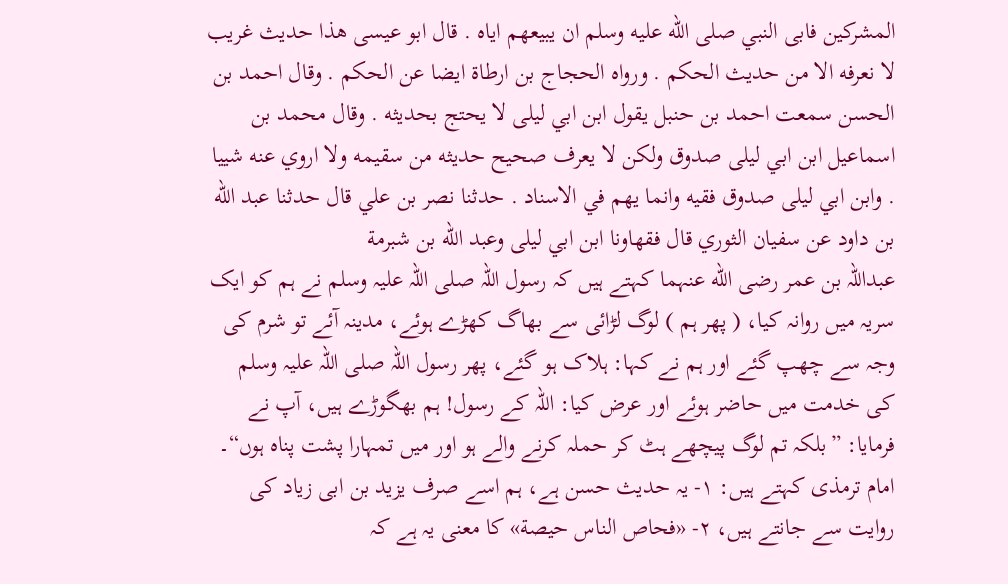المشركين فابى النبي صلى الله عليه وسلم ان يبيعهم اياه . قال ابو عيسى هذا حديث غريب لا نعرفه الا من حديث الحكم . ورواه الحجاج بن ارطاة ايضا عن الحكم . وقال احمد بن الحسن سمعت احمد بن حنبل يقول ابن ابي ليلى لا يحتج بحديثه . وقال محمد بن اسماعيل ابن ابي ليلى صدوق ولكن لا يعرف صحيح حديثه من سقيمه ولا اروي عنه شييا . وابن ابي ليلى صدوق فقيه وانما يهم في الاسناد . حدثنا نصر بن علي قال حدثنا عبد الله بن داود عن سفيان الثوري قال فقهاونا ابن ابي ليلى وعبد الله بن شبرمة
عبداللہ بن عمر رضی الله عنہما کہتے ہیں کہ رسول اللہ صلی اللہ علیہ وسلم نے ہم کو ایک سریہ میں روانہ کیا، ( پھر ہم ) لوگ لڑائی سے بھاگ کھڑے ہوئے، مدینہ آئے تو شرم کی وجہ سے چھپ گئے اور ہم نے کہا: ہلاک ہو گئے، پھر رسول اللہ صلی اللہ علیہ وسلم کی خدمت میں حاضر ہوئے اور عرض کیا: اللہ کے رسول! ہم بھگوڑے ہیں، آپ نے فرمایا: ”بلکہ تم لوگ پیچھے ہٹ کر حملہ کرنے والے ہو اور میں تمہارا پشت پناہ ہوں“۔ امام ترمذی کہتے ہیں: ۱- یہ حدیث حسن ہے، ہم اسے صرف یزید بن ابی زیاد کی روایت سے جانتے ہیں، ۲- «فحاص الناس حيصة» کا معنی یہ ہے کہ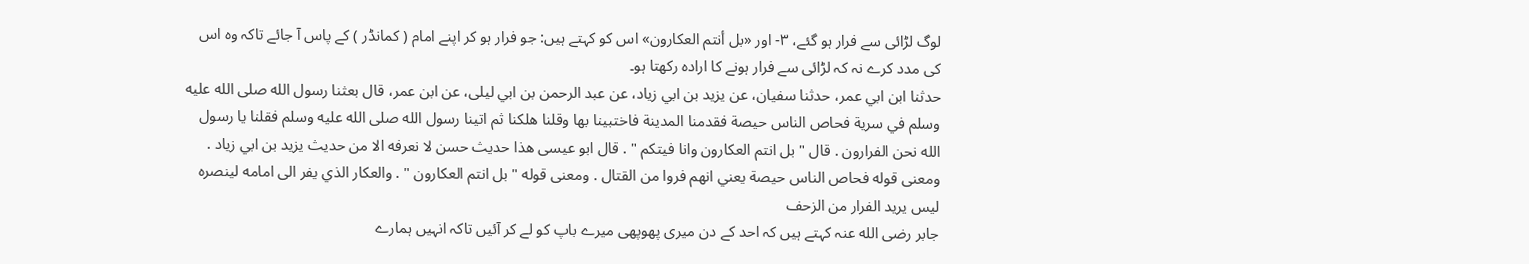لوگ لڑائی سے فرار ہو گئے، ۳- اور «بل أنتم العكارون» اس کو کہتے ہیں: جو فرار ہو کر اپنے امام ( کمانڈر ) کے پاس آ جائے تاکہ وہ اس کی مدد کرے نہ کہ لڑائی سے فرار ہونے کا ارادہ رکھتا ہو۔
حدثنا ابن ابي عمر، حدثنا سفيان، عن يزيد بن ابي زياد، عن عبد الرحمن بن ابي ليلى، عن ابن عمر، قال بعثنا رسول الله صلى الله عليه وسلم في سرية فحاص الناس حيصة فقدمنا المدينة فاختبينا بها وقلنا هلكنا ثم اتينا رسول الله صلى الله عليه وسلم فقلنا يا رسول الله نحن الفرارون . قال " بل انتم العكارون وانا فيتكم " . قال ابو عيسى هذا حديث حسن لا نعرفه الا من حديث يزيد بن ابي زياد . ومعنى قوله فحاص الناس حيصة يعني انهم فروا من القتال . ومعنى قوله " بل انتم العكارون " . والعكار الذي يفر الى امامه لينصره ليس يريد الفرار من الزحف
جابر رضی الله عنہ کہتے ہیں کہ احد کے دن میری پھوپھی میرے باپ کو لے کر آئیں تاکہ انہیں ہمارے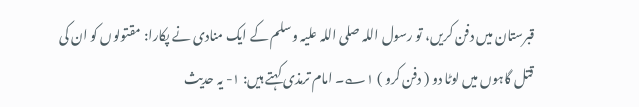قبرستان میں دفن کریں، تو رسول اللہ صلی اللہ علیہ وسلم کے ایک منادی نے پکارا: مقتولوں کو ان کی قتل گاہوں میں لوٹا دو ( دفن کرو ) ۱؎۔ امام ترمذی کہتے ہیں: ۱- یہ حدیث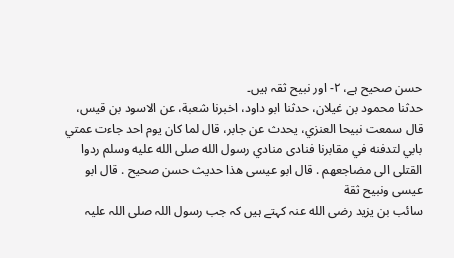حسن صحیح ہے، ۲- اور نبیح ثقہ ہیں۔
حدثنا محمود بن غيلان، حدثنا ابو داود، اخبرنا شعبة، عن الاسود بن قيس، قال سمعت نبيحا العنزي، يحدث عن جابر، قال لما كان يوم احد جاءت عمتي بابي لتدفنه في مقابرنا فنادى منادي رسول الله صلى الله عليه وسلم ردوا القتلى الى مضاجعهم . قال ابو عيسى هذا حديث حسن صحيح . قال ابو عيسى ونبيح ثقة
سائب بن یزید رضی الله عنہ کہتے ہیں کہ جب رسول اللہ صلی اللہ علیہ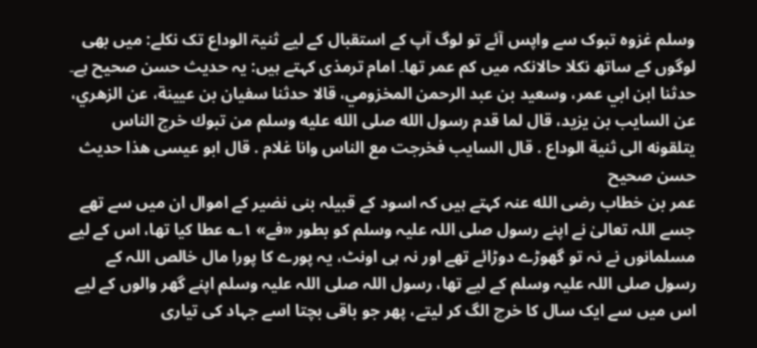وسلم غزوہ تبوک سے واپس آئے تو لوگ آپ کے استقبال کے لیے ثنیۃ الوداع تک نکلے: میں بھی لوگوں کے ساتھ نکلا حالانکہ میں کم عمر تھا۔ امام ترمذی کہتے ہیں: یہ حدیث حسن صحیح ہے۔
حدثنا ابن ابي عمر، وسعيد بن عبد الرحمن المخزومي، قالا حدثنا سفيان بن عيينة، عن الزهري، عن السايب بن يزيد، قال لما قدم رسول الله صلى الله عليه وسلم من تبوك خرج الناس يتلقونه الى ثنية الوداع . قال السايب فخرجت مع الناس وانا غلام . قال ابو عيسى هذا حديث حسن صحيح
عمر بن خطاب رضی الله عنہ کہتے ہیں کہ اسود کے قبیلہ بنی نضیر کے اموال ان میں سے تھے جسے اللہ تعالیٰ نے اپنے رسول صلی اللہ علیہ وسلم کو بطور «فے» ۱؎ عطا کیا تھا، اس کے لیے مسلمانوں نے نہ تو گھوڑے دوڑائے تھے اور نہ ہی اونٹ، یہ پورے کا پورا مال خالص اللہ کے رسول صلی اللہ علیہ وسلم کے لیے تھا، رسول اللہ صلی اللہ علیہ وسلم اپنے گھر والوں کے لیے اس میں سے ایک سال کا خرچ الگ کر لیتے، پھر جو باقی بچتا اسے جہاد کی تیاری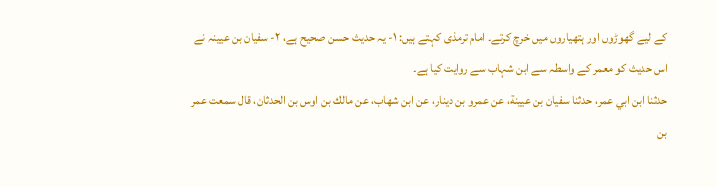کے لیے گھوڑوں اور ہتھیاروں میں خرچ کرتے۔ امام ترمذی کہتے ہیں: ۱- یہ حدیث حسن صحیح ہے، ۲- سفیان بن عیینہ نے اس حدیث کو معمر کے واسطہ سے ابن شہاب سے روایت کیا ہے۔
حدثنا ابن ابي عمر، حدثنا سفيان بن عيينة، عن عمرو بن دينار، عن ابن شهاب، عن مالك بن اوس بن الحدثان، قال سمعت عمر بن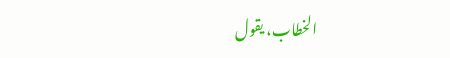الخطاب، يقول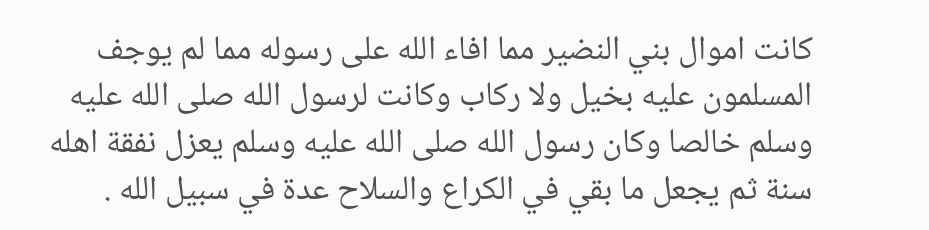كانت اموال بني النضير مما افاء الله على رسوله مما لم يوجف المسلمون عليه بخيل ولا ركاب وكانت لرسول الله صلى الله عليه وسلم خالصا وكان رسول الله صلى الله عليه وسلم يعزل نفقة اهله سنة ثم يجعل ما بقي في الكراع والسلاح عدة في سبيل الله .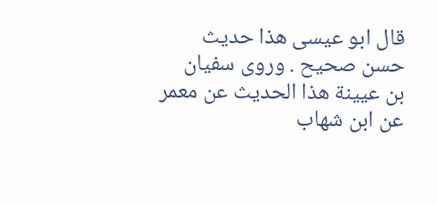قال ابو عيسى هذا حديث حسن صحيح . وروى سفيان بن عيينة هذا الحديث عن معمر عن ابن شهاب